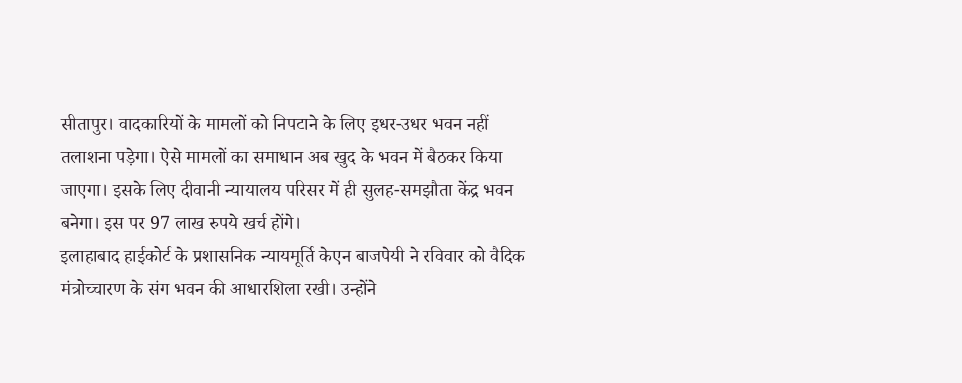सीतापुर। वादकारियों के मामलों को निपटाने के लिए इधर-उधर भवन नहीं तलाशना पड़ेगा। ऐसे मामलों का समाधान अब खुद के भवन में बैठकर किया जाएगा। इसके लिए दीवानी न्यायालय परिसर में ही सुलह-समझौता केंद्र भवन बनेगा। इस पर 97 लाख रुपये खर्च होंगे।
इलाहाबाद हाईकोर्ट के प्रशासनिक न्यायमूर्ति केएन बाजपेयी ने रविवार को वैदिक मंत्रोच्चारण के संग भवन की आधारशिला रखी। उन्होंने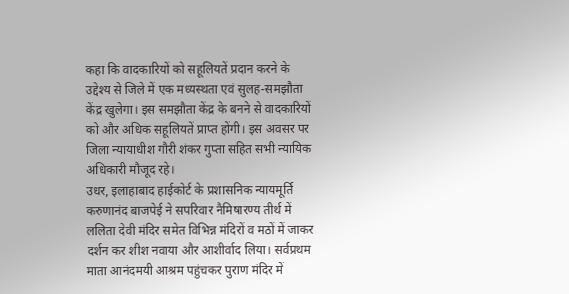कहा कि वादकारियों को सहूलियतें प्रदान करने के उद्देश्य से जिले में एक मध्यस्थता एवं सुलह-समझौता केंद्र खुलेगा। इस समझौता केंद्र के बनने से वादकारियों को और अधिक सहूलियतें प्राप्त होंगी। इस अवसर पर जिला न्यायाधीश गौरी शंकर गुप्ता सहित सभी न्यायिक अधिकारी मौजूद रहे।
उधर, इलाहाबाद हाईकोर्ट के प्रशासनिक न्यायमूर्ति करुणानंद बाजपेई ने सपरिवार नैमिषारण्य तीर्थ में ललिता देवी मंदिर समेत विभिन्न मंदिरों व मठों में जाकर दर्शन कर शीश नवाया और आशीर्वाद लिया। सर्वप्रथम माता आनंदमयी आश्रम पहुंचकर पुराण मंदिर में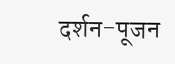दर्शन-पूजन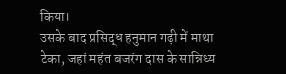किया।
उसके बाद प्रसिद्ध हनुमान गढ़ी में माथा टेका, जहां महंत बजरंग दास के सान्निध्य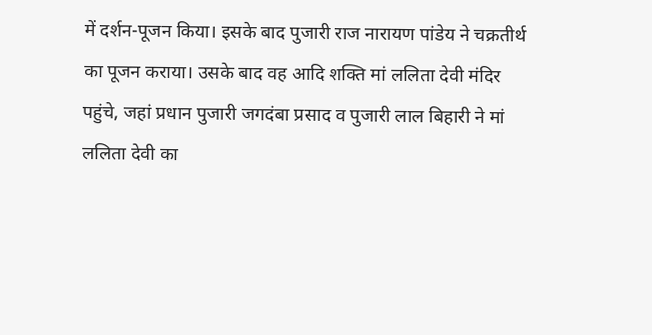में दर्शन-पूजन किया। इसके बाद पुजारी राज नारायण पांडेय ने चक्रतीर्थ का पूजन कराया। उसके बाद वह आदि शक्ति मां ललिता देवी मंदिर पहुंचे, जहां प्रधान पुजारी जगदंबा प्रसाद व पुजारी लाल बिहारी ने मां ललिता देवी का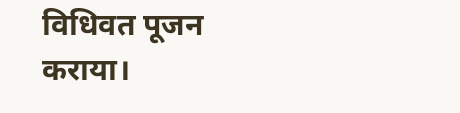विधिवत पूजन कराया।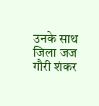उनके साथ जिला जज गौरी शंकर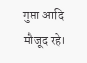गुप्ता आदि मौजूद रहे।